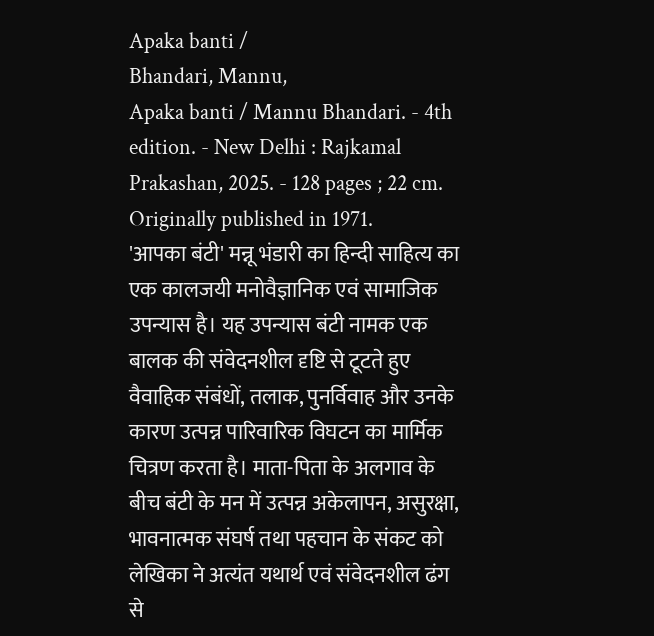Apaka banti /
Bhandari, Mannu,
Apaka banti / Mannu Bhandari. - 4th edition. - New Delhi : Rajkamal Prakashan, 2025. - 128 pages ; 22 cm.
Originally published in 1971.
'आपका बंटी' मन्नू भंडारी का हिन्दी साहित्य का एक कालजयी मनोवैज्ञानिक एवं सामाजिक उपन्यास है। यह उपन्यास बंटी नामक एक बालक की संवेदनशील दृष्टि से टूटते हुए वैवाहिक संबंधों, तलाक, पुनर्विवाह और उनके कारण उत्पन्न पारिवारिक विघटन का मार्मिक चित्रण करता है। माता-पिता के अलगाव के बीच बंटी के मन में उत्पन्न अकेलापन, असुरक्षा, भावनात्मक संघर्ष तथा पहचान के संकट को लेखिका ने अत्यंत यथार्थ एवं संवेदनशील ढंग से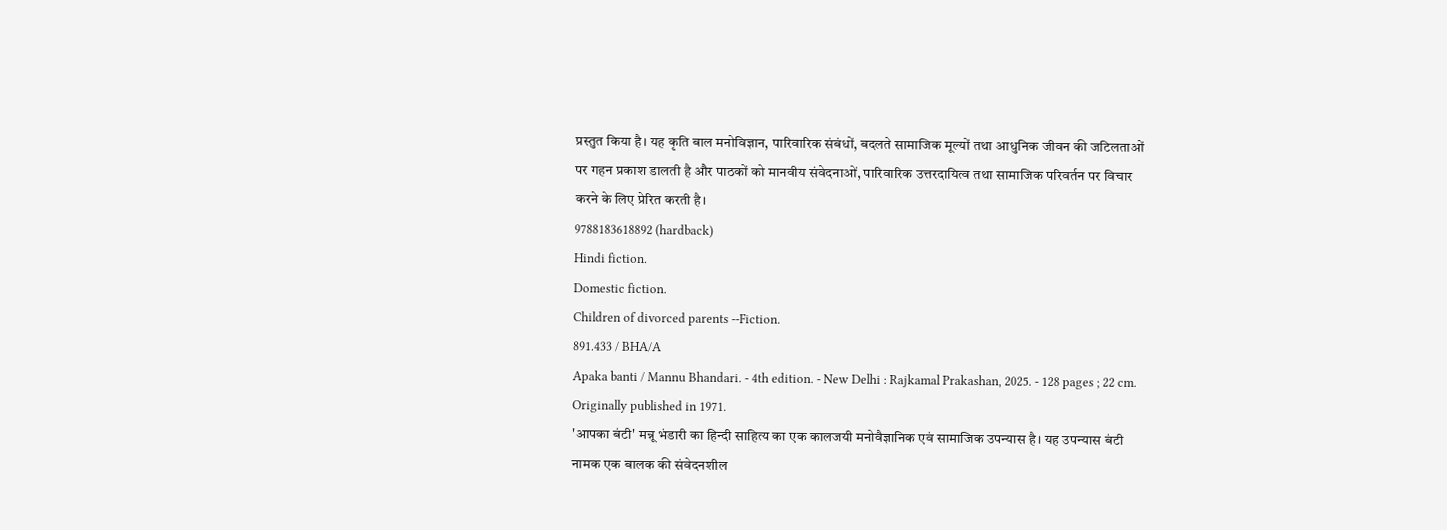प्रस्तुत किया है। यह कृति बाल मनोविज्ञान, पारिवारिक संबंधों, बदलते सामाजिक मूल्यों तथा आधुनिक जीवन की जटिलताओं पर गहन प्रकाश डालती है और पाठकों को मानवीय संवेदनाओं, पारिवारिक उत्तरदायित्व तथा सामाजिक परिवर्तन पर विचार करने के लिए प्रेरित करती है।
9788183618892 (hardback)
Hindi fiction.
Domestic fiction.
Children of divorced parents --Fiction.
891.433 / BHA/A
Apaka banti / Mannu Bhandari. - 4th edition. - New Delhi : Rajkamal Prakashan, 2025. - 128 pages ; 22 cm.
Originally published in 1971.
'आपका बंटी' मन्नू भंडारी का हिन्दी साहित्य का एक कालजयी मनोवैज्ञानिक एवं सामाजिक उपन्यास है। यह उपन्यास बंटी नामक एक बालक की संवेदनशील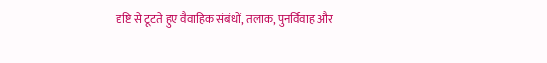दृष्टि से टूटते हुए वैवाहिक संबंधों, तलाक, पुनर्विवाह और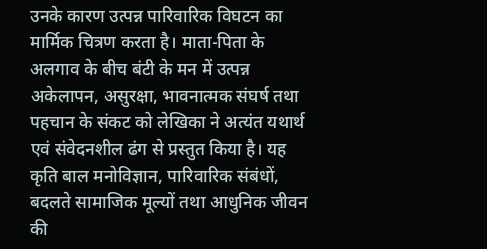उनके कारण उत्पन्न पारिवारिक विघटन का मार्मिक चित्रण करता है। माता-पिता के अलगाव के बीच बंटी के मन में उत्पन्न अकेलापन, असुरक्षा, भावनात्मक संघर्ष तथा पहचान के संकट को लेखिका ने अत्यंत यथार्थ एवं संवेदनशील ढंग से प्रस्तुत किया है। यह कृति बाल मनोविज्ञान, पारिवारिक संबंधों, बदलते सामाजिक मूल्यों तथा आधुनिक जीवन की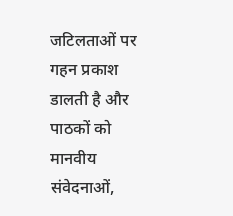जटिलताओं पर गहन प्रकाश डालती है और पाठकों को मानवीय संवेदनाओं,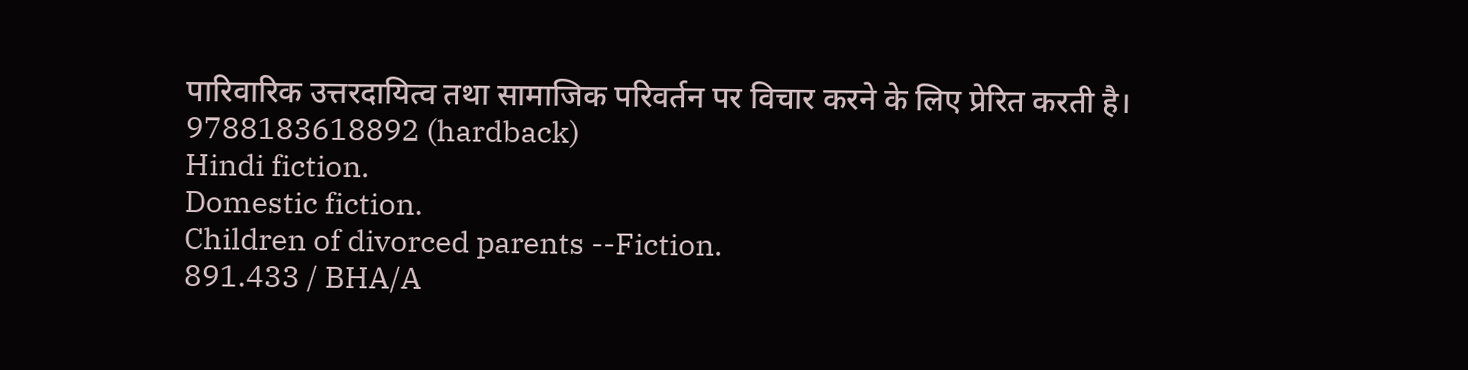पारिवारिक उत्तरदायित्व तथा सामाजिक परिवर्तन पर विचार करने के लिए प्रेरित करती है।
9788183618892 (hardback)
Hindi fiction.
Domestic fiction.
Children of divorced parents --Fiction.
891.433 / BHA/A